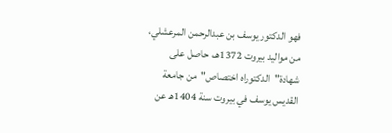فهو الدكتور يوسف بن عبدالرحمن المرعشلي، من مواليد بيروت 1372هـ، حاصل على شهادة"الدكتوراه اختصاص"من جامعة القديس يوسف في بيروت سنة 1404هـ عن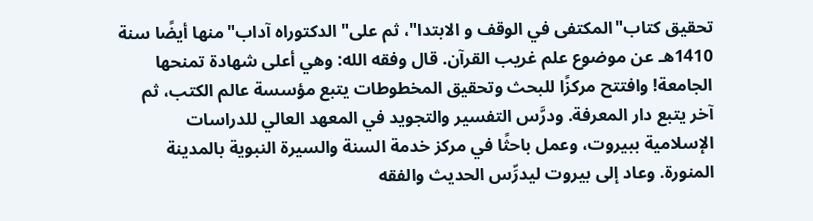تحقيق كتاب"المكتفى في الوقف و الابتدا"، ثم على"الدكتوراه آداب"منها أيضًا سنة 1410هـ عن موضوع علم غريب القرآن. قال وفقه الله: وهي أعلى شهادة تمنحها الجامعة! وافتتح مركزًا للبحث وتحقيق المخطوطات يتبع مؤسسة عالم الكتب، ثم آخر يتبع دار المعرفة. ودرَّس التفسير والتجويد في المعهد العالي للدراسات الإسلامية ببيروت، وعمل باحثًا في مركز خدمة السنة والسيرة النبوية بالمدينة المنورة. وعاد إلى بيروت ليدرِّس الحديث والفقه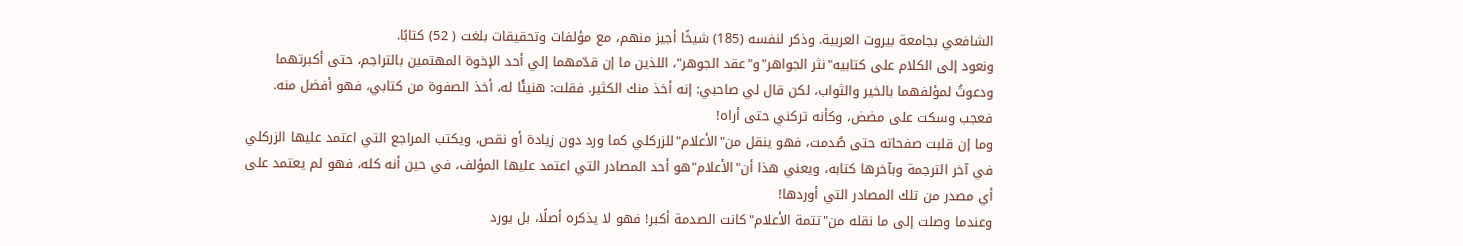الشافعي بجامعة بيروت العربية. وذكر لنفسه (185) شيخًا أجيز منهم، مع مؤلفات وتحقيقات بلغت ( 52) كتابًا.
ونعود إلى الكلام على كتابيه"نثر الجواهر"و"عقد الجوهر"، اللذين ما إن قدّمهما إلي أحد الإخوة المهتمين بالتراجم، حتى أكبرتهما ودعوتُ لمؤلفهما بالخير والثواب، لكن قال لي صاحبي: إنه أخذ منك الكثير. فقلت: هنيئًا له، أخذ الصفوة من كتابي، فهو أفضل منه. فعجب وسكت على مضض، وكأنه تركني حتى أراه!
وما إن قلبت صفحاته حتى صُدمت، فهو ينقل من"الأعلام"للزركلي كما ورد دون زيادة أو نقص، ويكتب المراجع التي اعتمد عليها الزركلي في آخر الترجمة وبآخرها كتابه، ويعني هذا أن"الأعلام"هو أحد المصادر التي اعتمد عليها المؤلف، في حين أنه كله، فهو لم يعتمد على أي مصدر من تلك المصادر التي أوردها!
وعندما وصلت إلى ما نقله من"تتمة الأعلام"كانت الصدمة أكبر! فهو لا يذكره أصلًا، بل يورد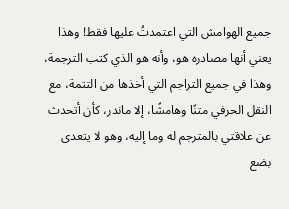جميع الهوامش التي اعتمدتُ عليها فقط! وهذا يعني أنها مصادره هو، وأنه هو الذي كتب الترجمة، وهذا في جميع التراجم التي أخذها من التتمة، مع النقل الحرفي متنًا وهامشًا، إلا ماندر، كأن أتحدث عن علاقتي بالمترجم له وما إليه، وهو لا يتعدى بضع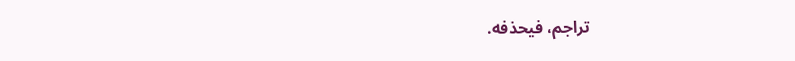تراجم، فيحذفه.